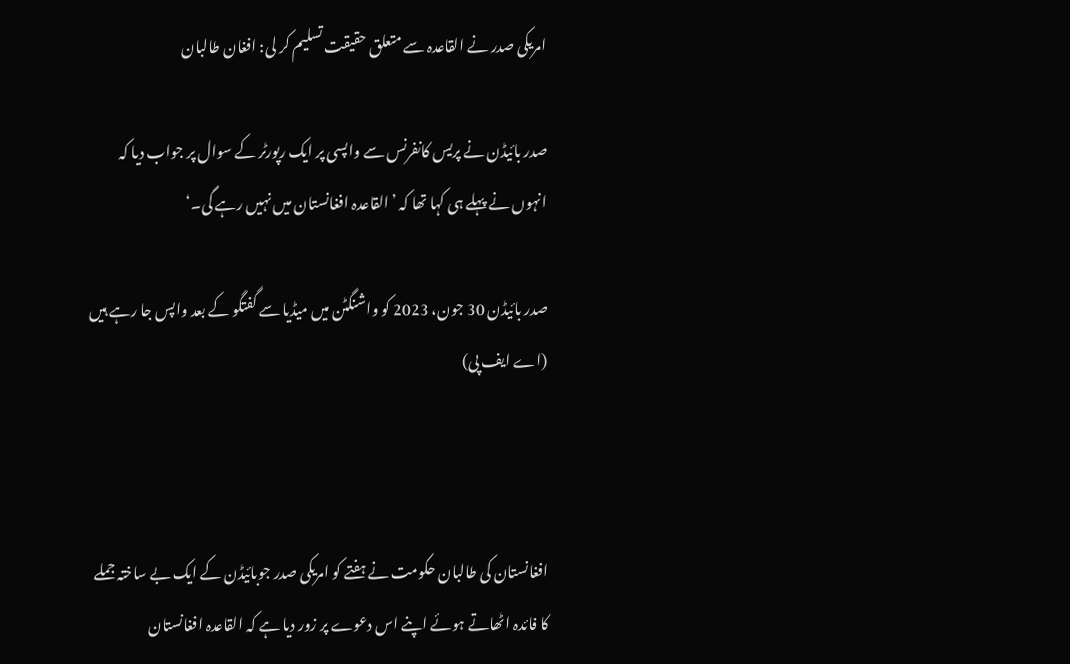امریکی صدر نے القاعدہ سے متعلق حقیقت تسلیم کر لی: افغان طالبان

صدر بائیڈن نے پریس کانفرنس سے واپسی پر ایک رپورٹر کے سوال پر جواب دیا کہ انہوں نے پہلے ہی کہا تھا کہ ’القاعدہ افغانستان میں نہیں رہے گی۔‘

صدر بائیڈن 30 جون، 2023 کو واشنگٹن میں میڈیا سے گفتگو کے بعد واپس جا رہے ہیں (اے ایف پی)



افغانستان کی طالبان حکومت نے ہفتے کو امریکی صدر جوبائیڈن کے ایک بے ساختہ جملے کا فائدہ اٹھاتے ہوئے اپنے اس دعوے پر زور دیا ہے کہ القاعدہ افغانستان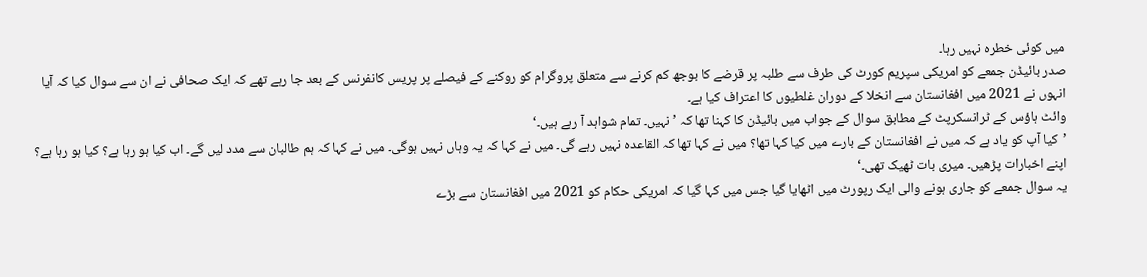میں کوئی خطرہ نہیں رہا۔
صدر بائیڈن جمعے کو امریکی سپریم کورٹ کی طرف سے طلبہ پر قرضے کا بوجھ کم کرنے سے متعلق پروگرام کو روکنے کے فیصلے پر پریس کانفرنس کے بعد جا رہے تھے کہ ایک صحافی نے ان سے سوال کیا کہ آیا انہوں نے 2021 میں افغانستان سے انخلا کے دوران غلطیوں کا اعتراف کیا ہے۔
وائٹ ہاؤس کے ٹرانسکرپٹ کے مطابق سوال کے جواب میں بائیڈن کا کہنا تھا کہ ’نہیں۔ تمام شواہد آ رہے ہیں۔‘
’کیا آپ کو یاد ہے کہ میں نے افغانستان کے بارے میں کیا کہا تھا؟ میں نے کہا تھا کہ القاعدہ نہیں رہے گی۔ میں نے کہا کہ یہ وہاں نہیں ہوگی۔ میں نے کہا کہ ہم طالبان سے مدد لیں گے۔ اب کیا ہو رہا ہے؟ کیا ہو رہا ہے؟ اپنے اخبارات پڑھیں۔ میری بات ٹھیک تھی۔‘
یہ سوال جمعے کو جاری ہونے والی ایک رپورٹ میں اٹھایا گیا جس میں کہا گیا کہ امریکی حکام کو 2021 میں افغانستان سے بڑے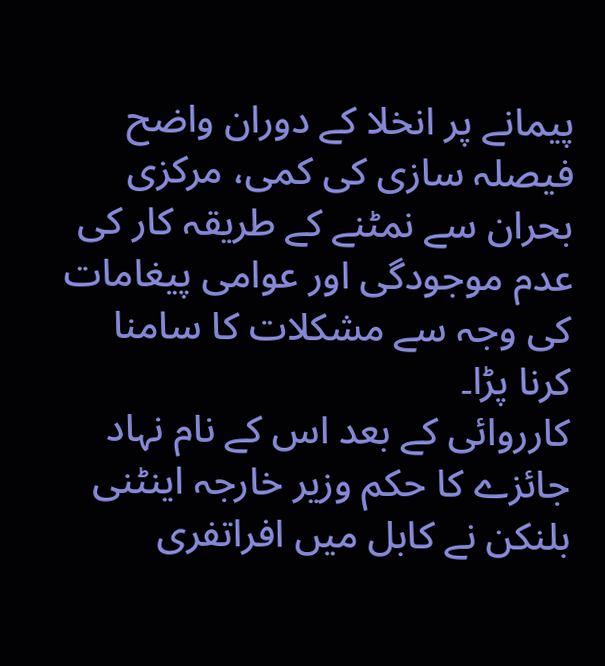پیمانے پر انخلا کے دوران واضح فیصلہ سازی کی کمی، مرکزی بحران سے نمٹنے کے طریقہ کار کی عدم موجودگی اور عوامی پیغامات کی وجہ سے مشکلات کا سامنا کرنا پڑا۔
کارروائی کے بعد اس کے نام نہاد جائزے کا حکم وزیر خارجہ اینٹنی بلنکن نے کابل میں افراتفری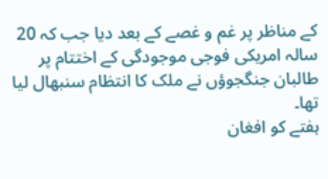کے مناظر پر غم و غصے کے بعد دیا جب کہ 20 سالہ امریکی فوجی موجودگی کے اختتام پر طالبان جنگجوؤں نے ملک کا انتظام سنبھال لیا تھا۔
ہفتے کو افغان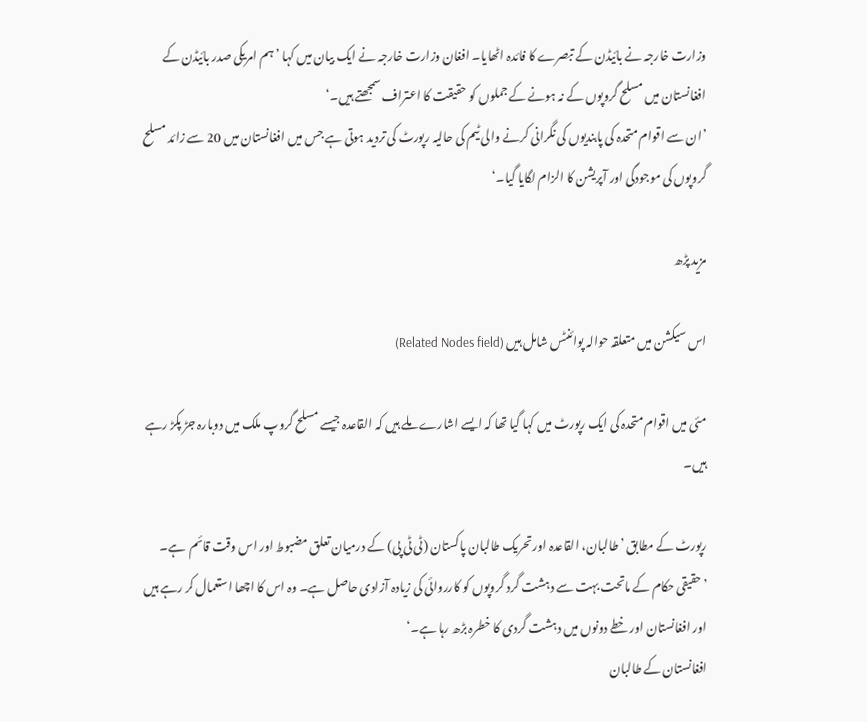وزارت خارجہ نے بائیڈن کے تبصرے کا فائدہ اٹھایا۔ افغان وزارت خارجہ نے ایک بیان میں کہا ’ہم امریکی صدر بائیڈن کے افغانستان میں مسلح گروپوں کے نہ ہونے کے جملوں کو حقیقت کا اعتراف سمجھتے ہیں۔‘
’ان سے اقوام متحدہ کی پابندیوں کی نگرانی کرنے والی ٹیم کی حالیہ رپورٹ کی تردید ہوتی ہے جس میں افغانستان میں 20 سے زائد مسلح گروپوں کی موجودگی اور آپریشن کا الزام لگایا گیا۔‘

مزید پڑھ

اس سیکشن میں متعلقہ حوالہ پوائنٹس شامل ہیں (Related Nodes field)

مئی میں اقوام متحدہ کی ایک رپورٹ میں کہا گیا تھا کہ ایسے اشارے ملے ہیں کہ القاعدہ جیسے مسلح گروپ ملک میں دوبارہ جڑ پکڑ رہے ہیں۔

رپورٹ کے مطابق ’طالبان، القاعدہ اور تحریک طالبان پاکستان (ٹی ٹی پی) کے درمیان تعلق مضبوط اور اس وقت قائم  ہے۔
’حقیقی حکام کے ماتحت بہت سے دہشت گرد گروپوں کو کارروائی کی زیادہ آزادی حاصل ہے۔ وہ اس کا اچھا استعمال کر رہے ہیں اور افغانستان اور خطے دونوں میں دہشت گردی کا خطرہ بڑھ رہا ہے۔‘
افغانستان کے طالبان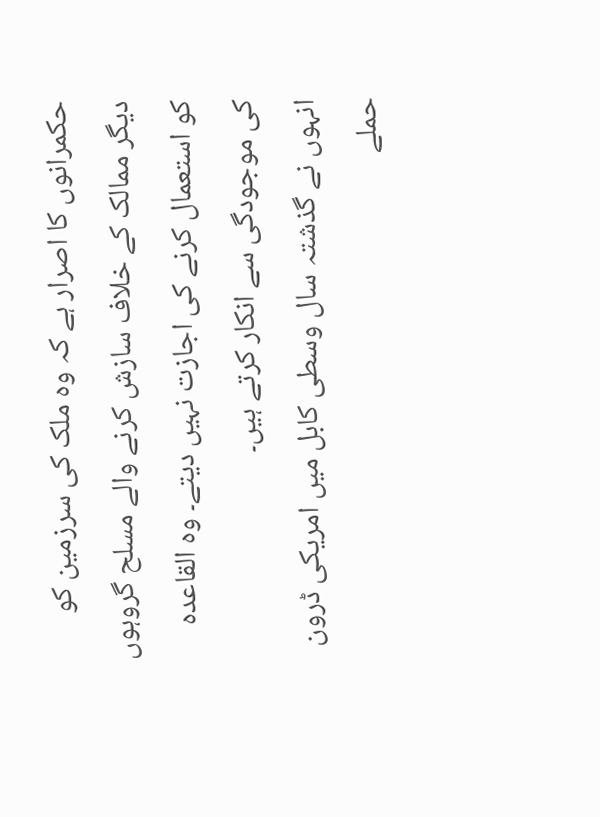حکمرانوں کا اصرار ہے کہ وہ ملک کی سرزمین کو دیگر ممالک کے خلاف سازش کرنے والے مسلح گروہوں کو استعمال کرنے کی اجازت نہیں دیتے۔ وہ القاعدہ کی موجودگی سے انکار کرتے ہیں۔
انہوں نے گذشتہ سال وسطی کابل میں امریکی ڈرون حملے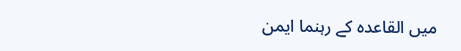میں القاعدہ کے رہنما ایمن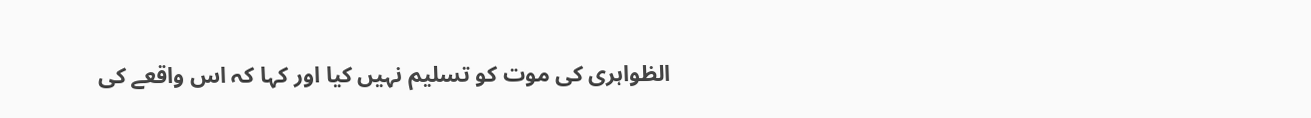الظواہری کی موت کو تسلیم نہیں کیا اور کہا کہ اس واقعے کی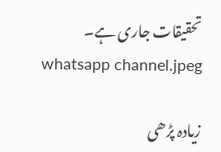تحقیقات جاری ہے۔
whatsapp channel.jpeg

زیادہ پڑھی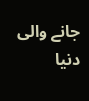جانے والی دنیا